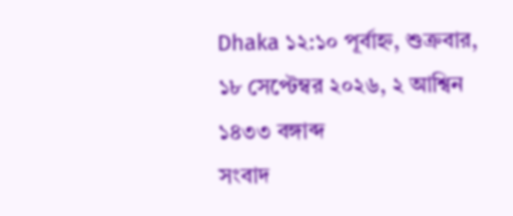Dhaka ১২:১০ পূর্বাহ্ন, শুক্রবার, ১৮ সেপ্টেম্বর ২০২৬, ২ আশ্বিন ১৪৩৩ বঙ্গাব্দ
সংবাদ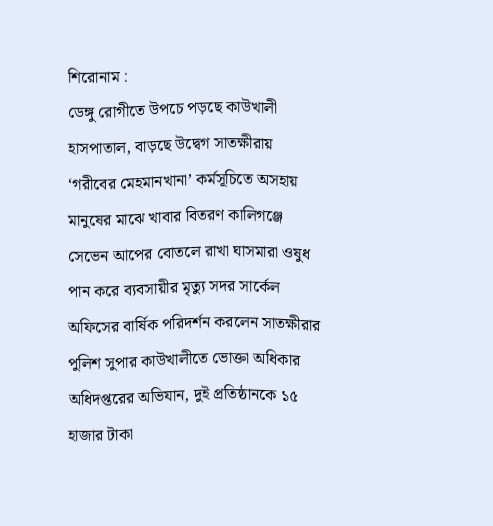শিরোনাম :
ডেঙ্গু রোগীতে উপচে পড়ছে কাউখালী হাসপাতাল, বাড়ছে উদ্বেগ সাতক্ষীরায় ‘গরীবের মেহমানখানা’ কর্মসূচিতে অসহায় মানুষের মাঝে খাবার বিতরণ কালিগঞ্জে সেভেন আপের বোতলে রাখা ঘাসমারা ওষুধ পান করে ব্যবসায়ীর মৃত্যু সদর সার্কেল অফিসের বার্ষিক পরিদর্শন করলেন সাতক্ষীরার পুলিশ সুপার কাউখালীতে ভোক্তা অধিকার অধিদপ্তরের অভিযান, দুই প্রতিষ্ঠানকে ১৫ হাজার টাকা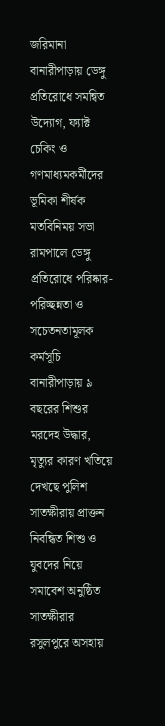জরিমানা বানারীপাড়ায় ডেঙ্গু প্রতিরোধে সমন্বিত উদ্যোগ, ফ্যাক্ট চেকিং ও গণমাধ্যমকর্মীদের ভূমিকা শীর্ষক মতবিনিময় সভা রামপালে ডেঙ্গু প্রতিরোধে পরিষ্কার-পরিচ্ছন্নতা ও সচেতনতামূলক কর্মসূচি বানারীপাড়ায় ৯ বছরের শিশুর মরদেহ উদ্ধার, মৃত্যুর কারণ খতিয়ে দেখছে পুলিশ সাতক্ষীরায় প্রাক্তন নিবন্ধিত শিশু ও যুবদের নিয়ে সমাবেশ অনুষ্ঠিত সাতক্ষীরার রসুলপুরে অসহায়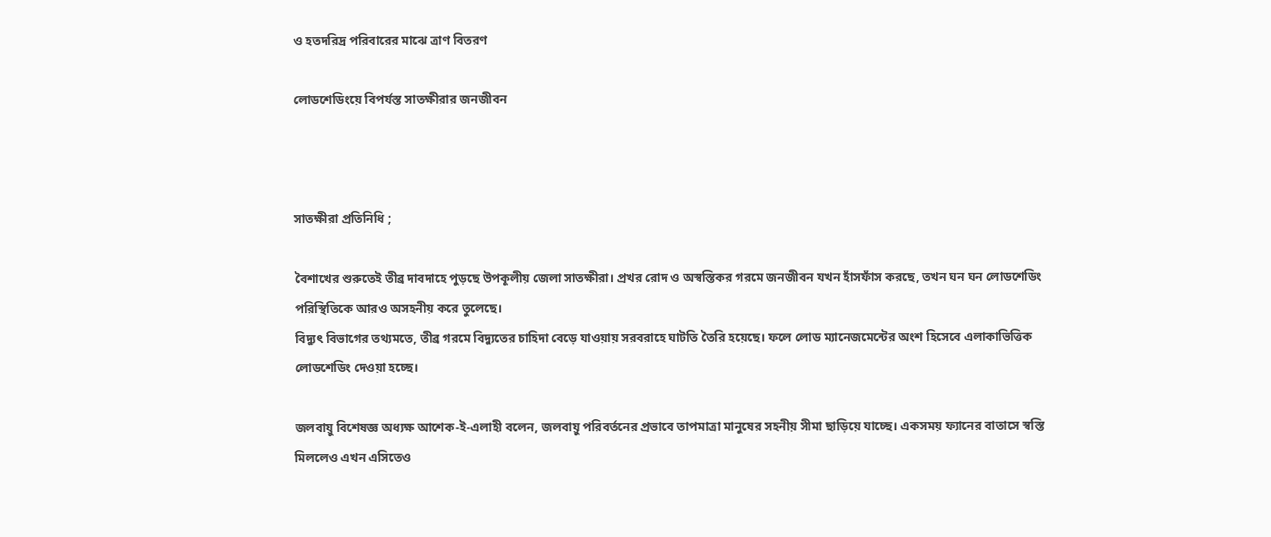ও হতদরিদ্র পরিবারের মাঝে ত্রাণ বিতরণ

লোডশেডিংয়ে বিপর্যস্ত সাতক্ষীরার জনজীবন



সাতক্ষীরা প্রতিনিধি ;

বৈশাখের শুরুতেই তীব্র দাবদাহে পুড়ছে উপকূলীয় জেলা সাতক্ষীরা। প্রখর রোদ ও অস্বস্তিকর গরমে জনজীবন যখন হাঁসফাঁস করছে, তখন ঘন ঘন লোডশেডিং পরিস্থিতিকে আরও অসহনীয় করে তুলেছে।
বিদ্যুৎ বিভাগের তথ্যমতে, তীব্র গরমে বিদ্যুতের চাহিদা বেড়ে যাওয়ায় সরবরাহে ঘাটতি তৈরি হয়েছে। ফলে লোড ম্যানেজমেন্টের অংশ হিসেবে এলাকাভিত্তিক লোডশেডিং দেওয়া হচ্ছে।

জলবায়ু বিশেষজ্ঞ অধ্যক্ষ আশেক-ই-এলাহী বলেন, জলবায়ু পরিবর্তনের প্রভাবে তাপমাত্রা মানুষের সহনীয় সীমা ছাড়িয়ে যাচ্ছে। একসময় ফ্যানের বাতাসে স্বস্তি মিললেও এখন এসিতেও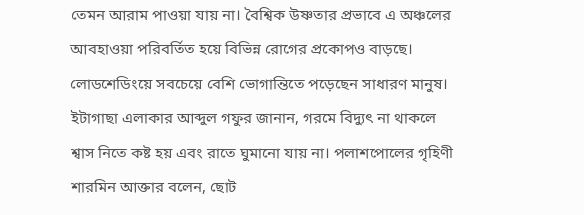তেমন আরাম পাওয়া যায় না। বৈশ্বিক উষ্ণতার প্রভাবে এ অঞ্চলের আবহাওয়া পরিবর্তিত হয়ে বিভিন্ন রোগের প্রকোপও বাড়ছে।
লোডশেডিংয়ে সবচেয়ে বেশি ভোগান্তিতে পড়েছেন সাধারণ মানুষ। ইটাগাছা এলাকার আব্দুল গফুর জানান, গরমে বিদ্যুৎ না থাকলে শ্বাস নিতে কষ্ট হয় এবং রাতে ঘুমানো যায় না। পলাশপোলের গৃহিণী শারমিন আক্তার বলেন, ছোট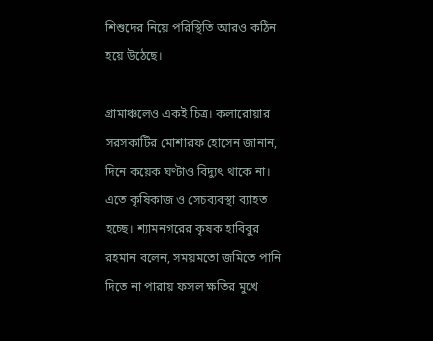শিশুদের নিয়ে পরিস্থিতি আরও কঠিন হয়ে উঠেছে।

গ্রামাঞ্চলেও একই চিত্র। কলারোয়ার সরসকাটির মোশারফ হোসেন জানান, দিনে কয়েক ঘণ্টাও বিদ্যুৎ থাকে না। এতে কৃষিকাজ ও সেচব্যবস্থা ব্যাহত হচ্ছে। শ্যামনগরের কৃষক হাবিবুর রহমান বলেন, সময়মতো জমিতে পানি দিতে না পারায় ফসল ক্ষতির মুখে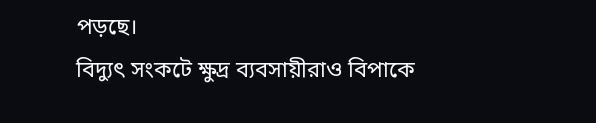পড়ছে।
বিদ্যুৎ সংকটে ক্ষুদ্র ব্যবসায়ীরাও বিপাকে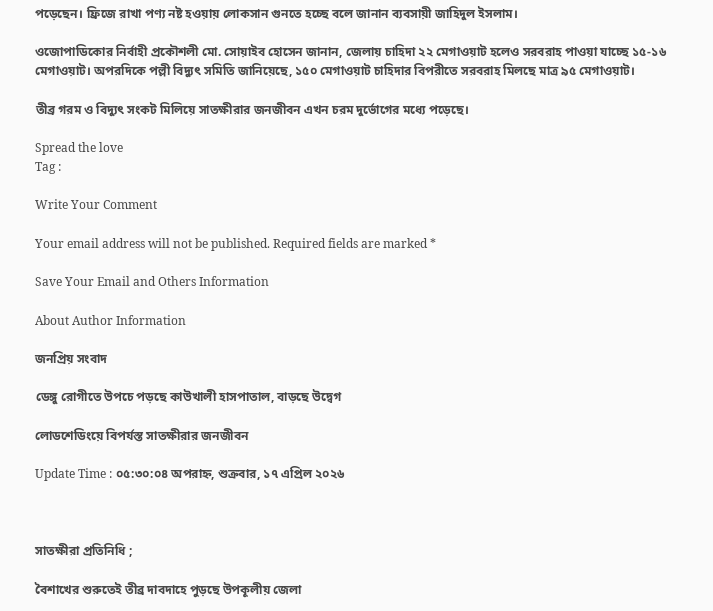পড়েছেন। ফ্রিজে রাখা পণ্য নষ্ট হওয়ায় লোকসান গুনতে হচ্ছে বলে জানান ব্যবসায়ী জাহিদুল ইসলাম।

ওজোপাডিকোর নির্বাহী প্রকৌশলী মো. সোয়াইব হোসেন জানান, জেলায় চাহিদা ২২ মেগাওয়াট হলেও সরবরাহ পাওয়া যাচ্ছে ১৫-১৬ মেগাওয়াট। অপরদিকে পল্লী বিদ্যুৎ সমিতি জানিয়েছে, ১৫০ মেগাওয়াট চাহিদার বিপরীতে সরবরাহ মিলছে মাত্র ৯৫ মেগাওয়াট।

তীব্র গরম ও বিদ্যুৎ সংকট মিলিয়ে সাতক্ষীরার জনজীবন এখন চরম দুর্ভোগের মধ্যে পড়েছে।

Spread the love
Tag :

Write Your Comment

Your email address will not be published. Required fields are marked *

Save Your Email and Others Information

About Author Information

জনপ্রিয় সংবাদ

ডেঙ্গু রোগীতে উপচে পড়ছে কাউখালী হাসপাতাল, বাড়ছে উদ্বেগ

লোডশেডিংয়ে বিপর্যস্ত সাতক্ষীরার জনজীবন

Update Time : ০৫:৩০:০৪ অপরাহ্ন, শুক্রবার, ১৭ এপ্রিল ২০২৬



সাতক্ষীরা প্রতিনিধি ;

বৈশাখের শুরুতেই তীব্র দাবদাহে পুড়ছে উপকূলীয় জেলা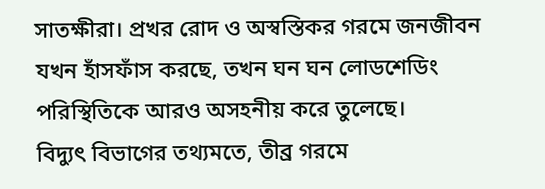সাতক্ষীরা। প্রখর রোদ ও অস্বস্তিকর গরমে জনজীবন যখন হাঁসফাঁস করছে, তখন ঘন ঘন লোডশেডিং পরিস্থিতিকে আরও অসহনীয় করে তুলেছে।
বিদ্যুৎ বিভাগের তথ্যমতে, তীব্র গরমে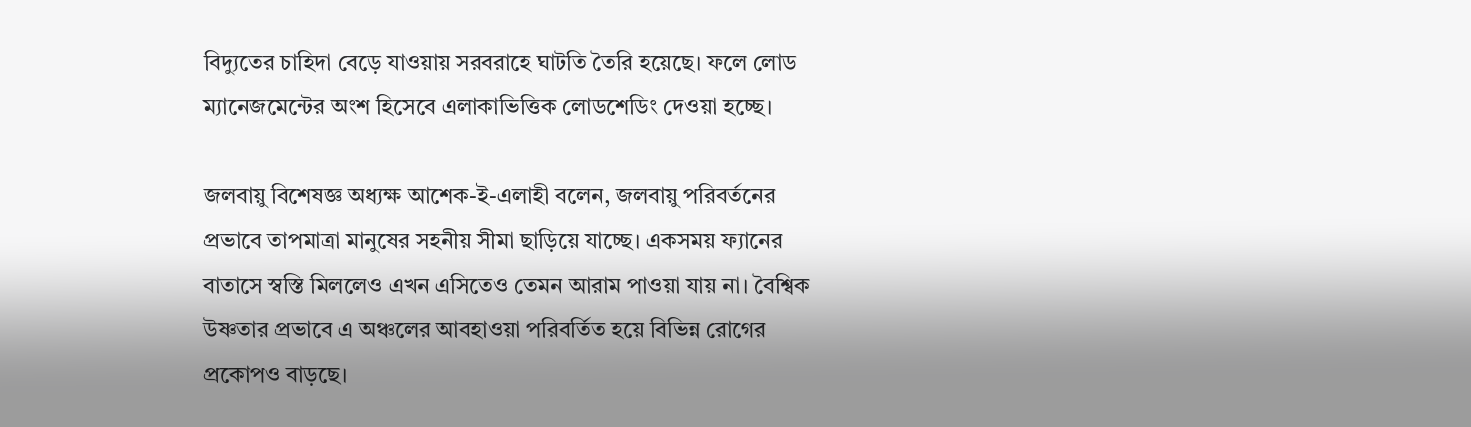বিদ্যুতের চাহিদা বেড়ে যাওয়ায় সরবরাহে ঘাটতি তৈরি হয়েছে। ফলে লোড ম্যানেজমেন্টের অংশ হিসেবে এলাকাভিত্তিক লোডশেডিং দেওয়া হচ্ছে।

জলবায়ু বিশেষজ্ঞ অধ্যক্ষ আশেক-ই-এলাহী বলেন, জলবায়ু পরিবর্তনের প্রভাবে তাপমাত্রা মানুষের সহনীয় সীমা ছাড়িয়ে যাচ্ছে। একসময় ফ্যানের বাতাসে স্বস্তি মিললেও এখন এসিতেও তেমন আরাম পাওয়া যায় না। বৈশ্বিক উষ্ণতার প্রভাবে এ অঞ্চলের আবহাওয়া পরিবর্তিত হয়ে বিভিন্ন রোগের প্রকোপও বাড়ছে।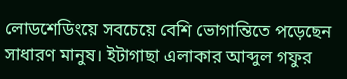লোডশেডিংয়ে সবচেয়ে বেশি ভোগান্তিতে পড়েছেন সাধারণ মানুষ। ইটাগাছা এলাকার আব্দুল গফুর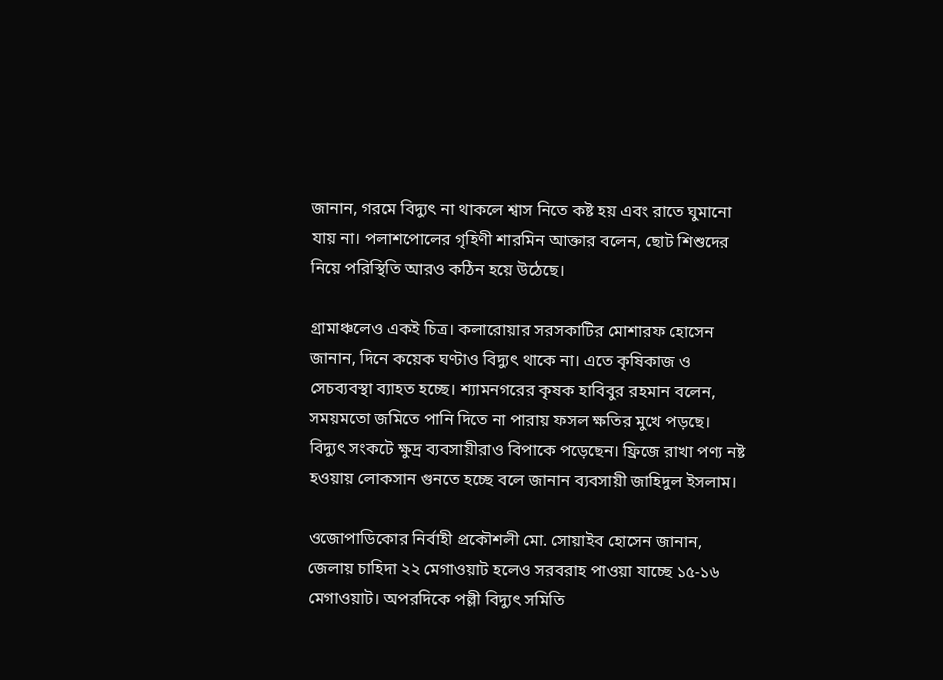জানান, গরমে বিদ্যুৎ না থাকলে শ্বাস নিতে কষ্ট হয় এবং রাতে ঘুমানো যায় না। পলাশপোলের গৃহিণী শারমিন আক্তার বলেন, ছোট শিশুদের নিয়ে পরিস্থিতি আরও কঠিন হয়ে উঠেছে।

গ্রামাঞ্চলেও একই চিত্র। কলারোয়ার সরসকাটির মোশারফ হোসেন জানান, দিনে কয়েক ঘণ্টাও বিদ্যুৎ থাকে না। এতে কৃষিকাজ ও সেচব্যবস্থা ব্যাহত হচ্ছে। শ্যামনগরের কৃষক হাবিবুর রহমান বলেন, সময়মতো জমিতে পানি দিতে না পারায় ফসল ক্ষতির মুখে পড়ছে।
বিদ্যুৎ সংকটে ক্ষুদ্র ব্যবসায়ীরাও বিপাকে পড়েছেন। ফ্রিজে রাখা পণ্য নষ্ট হওয়ায় লোকসান গুনতে হচ্ছে বলে জানান ব্যবসায়ী জাহিদুল ইসলাম।

ওজোপাডিকোর নির্বাহী প্রকৌশলী মো. সোয়াইব হোসেন জানান, জেলায় চাহিদা ২২ মেগাওয়াট হলেও সরবরাহ পাওয়া যাচ্ছে ১৫-১৬ মেগাওয়াট। অপরদিকে পল্লী বিদ্যুৎ সমিতি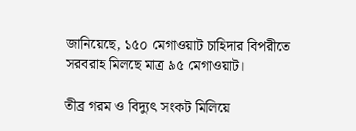জানিয়েছে, ১৫০ মেগাওয়াট চাহিদার বিপরীতে সরবরাহ মিলছে মাত্র ৯৫ মেগাওয়াট।

তীব্র গরম ও বিদ্যুৎ সংকট মিলিয়ে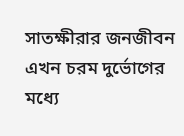সাতক্ষীরার জনজীবন এখন চরম দুর্ভোগের মধ্যে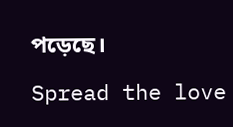পড়েছে।

Spread the love